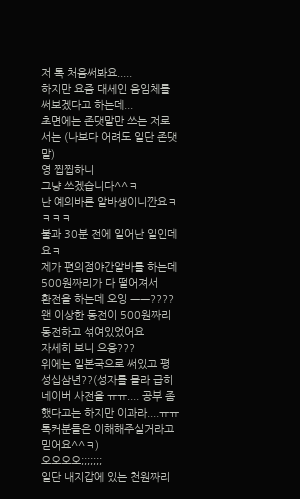저 톡 처음써봐요.....
하지만 요즘 대세인 음임체를 써보겠다고 하는데...
초면에는 존댓말만 쓰는 저로서는 (나보다 어려도 일단 존댓말)
영 찝찝하니
그냥 쓰겠습니다^^ㅋ
난 예의바른 알바생이니깐요ㅋㅋㅋㅋ
불과 30분 전에 일어난 일인데요ㅋ
제가 편의점야간알바를 하는데
500원짜리가 다 떨어져서
환전을 하는데 오잉 ㅡㅡ????
왠 이상한 동전이 500원짜리 동전하고 섞여있었어요
자세히 보니 으응???
위에는 일본국으로 써있고 평성십삼년??(성자를 몰라 급히 네이버 사전을 ㅠㅠ.... 공부 좀 했다고는 하지만 이과라....ㅠㅠ 톡커분들은 이해해주실거라고 믿어요^^ㅋ)
오오오오;;;;;;;
일단 내지갑에 있는 천원짜리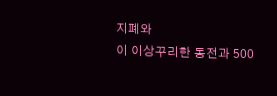지폐와
이 이상꾸리한 동전과 500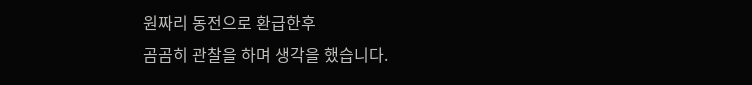원짜리 동전으로 환급한후
곰곰히 관찰을 하며 생각을 했습니다.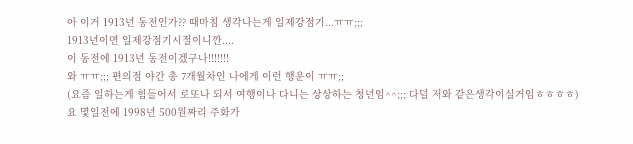아 이거 1913년 동전인가?? 때마침 생각나는게 일제강점기...ㅠㅠ;;;
1913년이면 일제강점기시절이니깐....
이 동전에 1913년 동전이겠구나!!!!!!!
와 ㅠㅠ;;; 편의점 야간 총 7개월차인 나에게 이런 행운이 ㅠㅠ;;
(요즘 일하는게 힘들어서 로또나 되서 여행이나 다니는 상상하는 청년임^^;;; 다덜 저와 같은생각이실거임ㅎㅎㅎㅎ)
요 몇일전에 1998년 500원짜리 주화가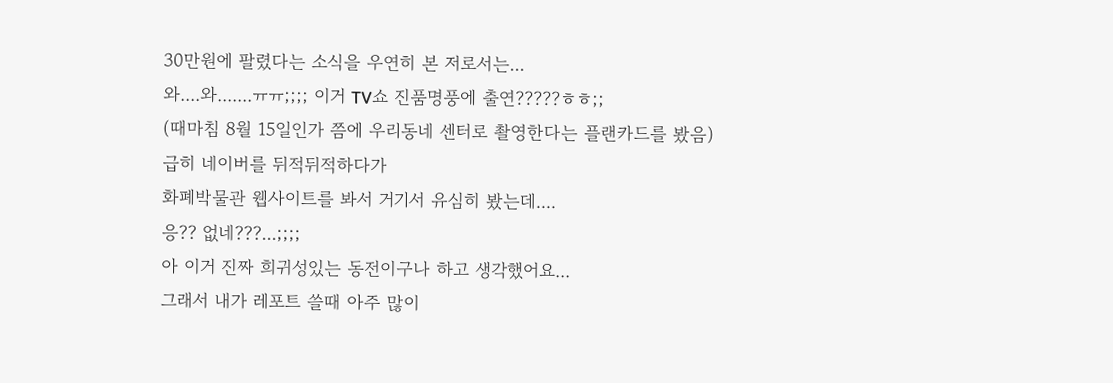30만원에 팔렸다는 소식을 우연히 본 저로서는...
와....와.......ㅠㅠ;;;; 이거 TV쇼 진품명풍에 출연?????ㅎㅎ;;
(때마침 8월 15일인가 쯤에 우리동네 센터로 촬영한다는 플랜카드를 봤음)
급히 네이버를 뒤적뒤적하다가
화폐박물관 웹사이트를 봐서 거기서 유심히 봤는데....
응?? 없네???...;;;;
아 이거 진짜 희귀성있는 동전이구나 하고 생각했어요...
그래서 내가 레포트 쓸때 아주 많이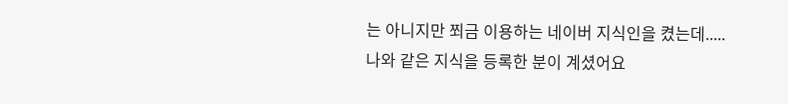는 아니지만 쬐금 이용하는 네이버 지식인을 켰는데.....
나와 같은 지식을 등록한 분이 계셨어요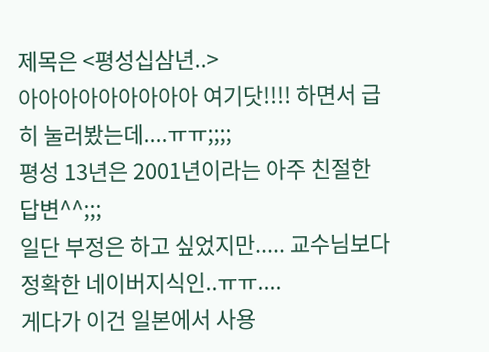제목은 <평성십삼년..>
아아아아아아아아아 여기닷!!!! 하면서 급히 눌러봤는데....ㅠㅠ;;;;
평성 13년은 2001년이라는 아주 친절한 답변^^;;;
일단 부정은 하고 싶었지만..... 교수님보다 정확한 네이버지식인..ㅠㅠ....
게다가 이건 일본에서 사용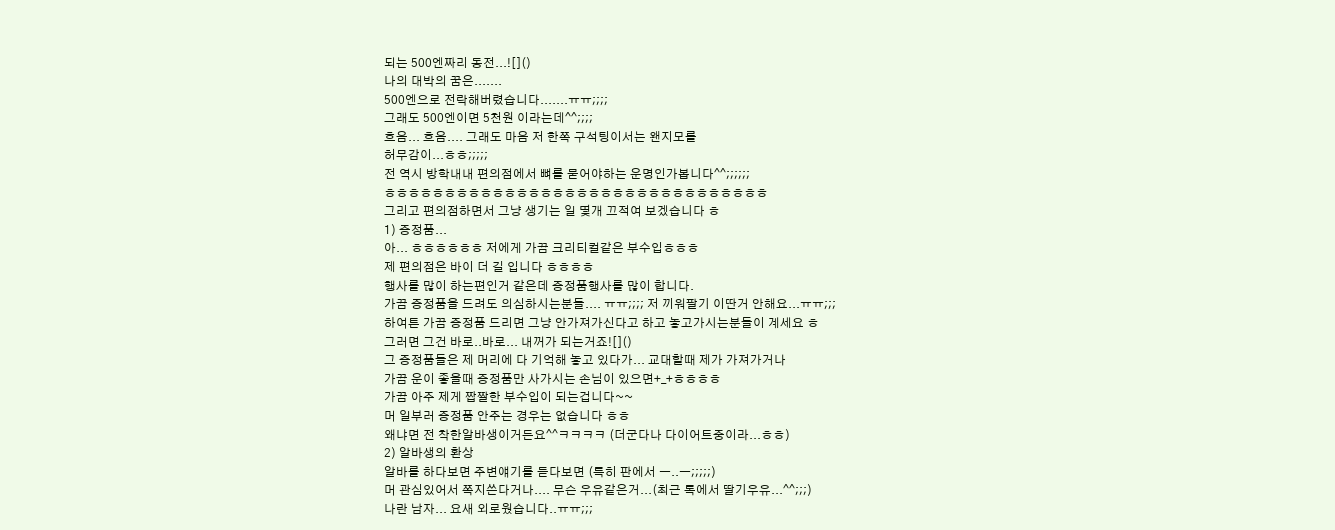되는 500엔짜리 동전...![]()
나의 대박의 꿈은.......
500엔으로 전락해버렸습니다.......ㅠㅠ;;;;
그래도 500엔이면 5천원 이라는데^^;;;;
흐음... 흐음.... 그래도 마음 저 한쪽 구석팅이서는 왠지모를
허무감이...ㅎㅎ;;;;;
전 역시 방학내내 편의점에서 뼈를 묻어야하는 운명인가봅니다^^;;;;;;
ㅎㅎㅎㅎㅎㅎㅎㅎㅎㅎㅎㅎㅎㅎㅎㅎㅎㅎㅎㅎㅎㅎㅎㅎㅎㅎㅎㅎㅎㅎㅎㅎ
그리고 편의점하면서 그냥 생기는 일 몇개 끄적여 보겠습니다 ㅎ
1) 증정품...
아... ㅎㅎㅎㅎㅎㅎ 저에게 가끔 크리티컬같은 부수입ㅎㅎㅎ
제 편의점은 바이 더 길 입니다 ㅎㅎㅎㅎ
행사를 많이 하는편인거 같은데 증정품행사를 많이 합니다.
가끔 증정품을 드려도 의심하시는분들.... ㅠㅠ;;;; 저 끼워팔기 이딴거 안해요...ㅠㅠ;;;
하여튼 가끔 증정품 드리면 그냥 안가져가신다고 하고 놓고가시는분들이 계세요 ㅎ
그러면 그건 바로..바로... 내꺼가 되는거죠![]()
그 증정품들은 제 머리에 다 기억해 놓고 있다가... 교대할때 제가 가져가거나
가끔 운이 좋을때 증정품만 사가시는 손님이 있으면+_+ㅎㅎㅎㅎ
가끔 아주 제게 짭짤한 부수입이 되는겁니다~~
머 일부러 증정품 안주는 경우는 없습니다 ㅎㅎ
왜냐면 전 착한알바생이거든요^^ㅋㅋㅋㅋ (더군다나 다이어트중이라...ㅎㅎ)
2) 알바생의 환상
알바를 하다보면 주변얘기를 듣다보면 (특히 판에서 ㅡ..ㅡ;;;;;)
머 관심있어서 쪽지쓴다거나.... 무슨 우유같은거...(최근 톡에서 딸기우유...^^;;;)
나란 남자... 요새 외로웠습니다..ㅠㅠ;;;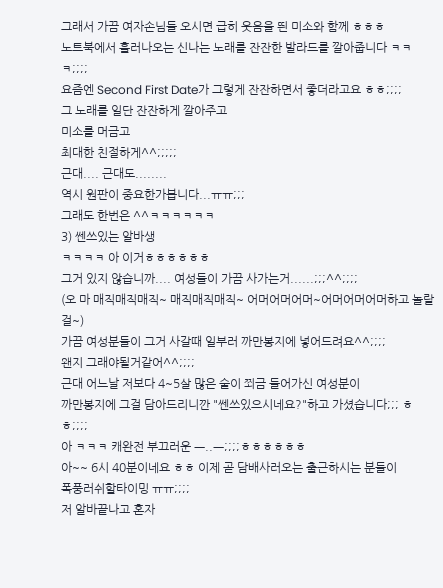그래서 가끔 여자손님들 오시면 급히 웃음을 띈 미소와 함께 ㅎㅎㅎ
노트북에서 흘러나오는 신나는 노래를 잔잔한 발라드를 깔아줍니다 ㅋㅋㅋ;;;;
요즘엔 Second First Date가 그렇게 잔잔하면서 좋더라고요 ㅎㅎ;;;;
그 노래를 일단 잔잔하게 깔아주고
미소를 머금고
최대한 친절하게^^;;;;;
근대.... 근대도........
역시 원판이 중요한가봅니다...ㅠㅠ;;;
그래도 한번은 ^^ㅋㅋㅋㅋㅋㅋ
3) 쎈쓰있는 알바생
ㅋㅋㅋㅋ 아 이거ㅎㅎㅎㅎㅎㅎ
그거 있지 않습니까.... 여성들이 가끔 사가는거......;;;^^;;;;
(오 마 매직매직매직~ 매직매직매직~ 어머어머어머~어머어머어머하고 놀랄걸~)
가끔 여성분들이 그거 사갈때 일부러 까만봉지에 넣어드려요^^;;;;
왠지 그래야될거같어^^;;;;
근대 어느날 저보다 4~5살 많은 술이 쬐금 들어가신 여성분이
까만봉지에 그걸 담아드리니깐 "쎈쓰있으시네요?"하고 가셨습니다;;; ㅎㅎ;;;;
아 ㅋㅋㅋ 캐완전 부끄러운 ㅡ..ㅡ;;;;ㅎㅎㅎㅎㅎㅎ
아~~ 6시 40분이네요 ㅎㅎ 이제 곧 담배사러오는 출근하시는 분들이
폭풍러쉬할타이밍 ㅠㅠ;;;;
저 알바끝나고 혼자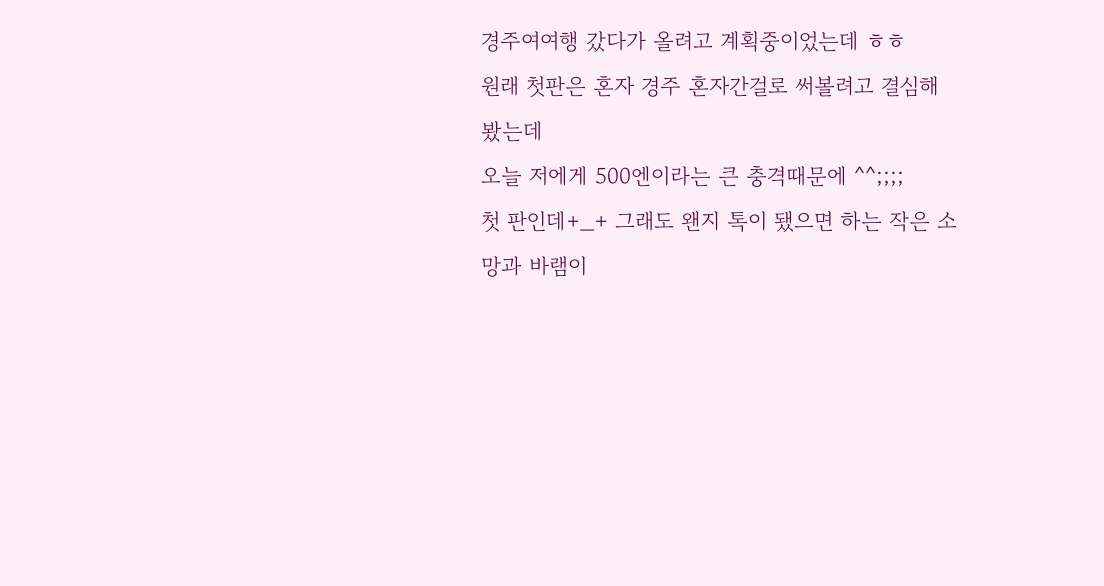경주여여행 갔다가 올려고 계획중이었는데 ㅎㅎ
원래 첫판은 혼자 경주 혼자간걸로 써볼려고 결심해봤는데
오늘 저에게 500엔이라는 큰 충격때문에 ^^;;;;
첫 판인데+_+ 그래도 왠지 톡이 됐으면 하는 작은 소망과 바램이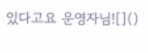있다고요 운영자님![]()